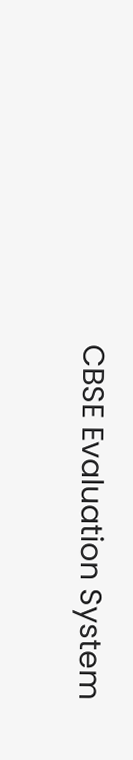CBSE Evaluation System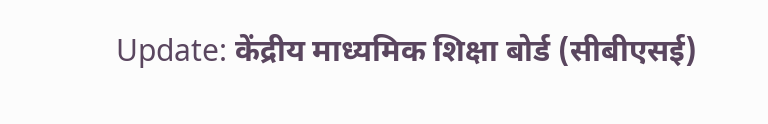Update: केंद्रीय माध्यमिक शिक्षा बोर्ड (सीबीएसई)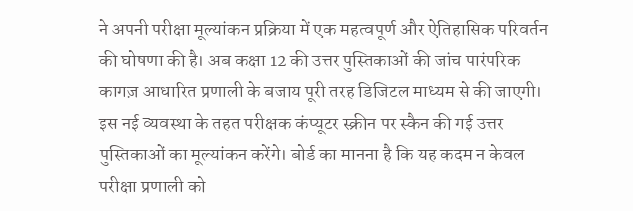ने अपनी परीक्षा मूल्यांकन प्रक्रिया में एक महत्वपूर्ण और ऐतिहासिक परिवर्तन की घोषणा की है। अब कक्षा 12 की उत्तर पुस्तिकाओं की जांच पारंपरिक कागज़ आधारित प्रणाली के बजाय पूरी तरह डिजिटल माध्यम से की जाएगी। इस नई व्यवस्था के तहत परीक्षक कंप्यूटर स्क्रीन पर स्कैन की गई उत्तर पुस्तिकाओं का मूल्यांकन करेंगे। बोर्ड का मानना है कि यह कदम न केवल परीक्षा प्रणाली को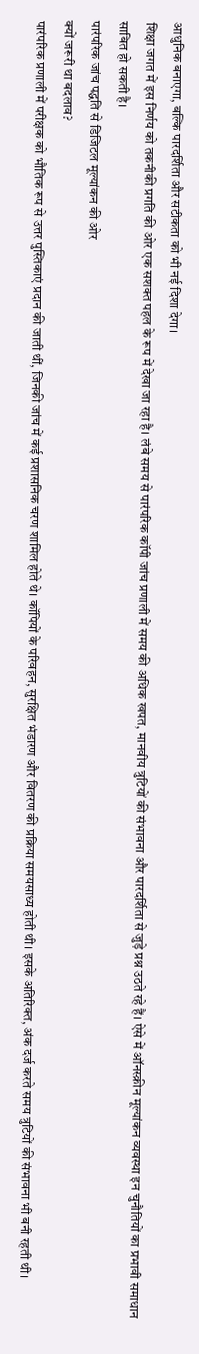आधुनिक बनाएगा, बल्कि पारदर्शिता और सटीकता को भी नई दिशा देगा।
शिक्षा जगत में इस निर्णय को तकनीकी प्रगति की ओर एक सशक्त पहल के रूप में देखा जा रहा है। लंबे समय से पारंपरिक कॉपी जांच प्रणाली में समय की अधिक खपत, मानवीय त्रुटियों की संभावना और पारदर्शिता से जुड़े प्रश्न उठते रहे हैं। ऐसे में ऑनस्क्रीन मूल्यांकन व्यवस्था इन चुनौतियों का प्रभावी समाधान साबित हो सकती है।
पारंपरिक जांच पद्धति से डिजिटल मूल्यांकन की ओर
क्यों जरूरी था बदलाव?
पारंपरिक प्रणाली में परीक्षक को भौतिक रूप से उत्तर पुस्तिकाएं प्रदान की जाती थीं, जिनकी जांच में कई प्रशासनिक चरण शामिल होते थे। कॉपियों के परिवहन, सुरक्षित भंडारण और वितरण की प्रक्रिया समयसाध्य होती थी। इसके अतिरिक्त, अंक दर्ज करते समय त्रुटियों की संभावना भी बनी रहती थी।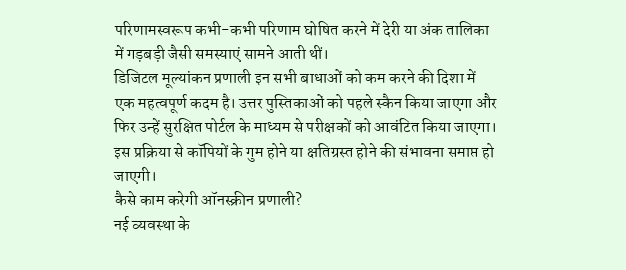परिणामस्वरूप कभी-कभी परिणाम घोषित करने में देरी या अंक तालिका में गड़बड़ी जैसी समस्याएं सामने आती थीं।
डिजिटल मूल्यांकन प्रणाली इन सभी बाधाओं को कम करने की दिशा में एक महत्वपूर्ण कदम है। उत्तर पुस्तिकाओं को पहले स्कैन किया जाएगा और फिर उन्हें सुरक्षित पोर्टल के माध्यम से परीक्षकों को आवंटित किया जाएगा। इस प्रक्रिया से कॉपियों के गुम होने या क्षतिग्रस्त होने की संभावना समाप्त हो जाएगी।
कैसे काम करेगी ऑनस्क्रीन प्रणाली?
नई व्यवस्था के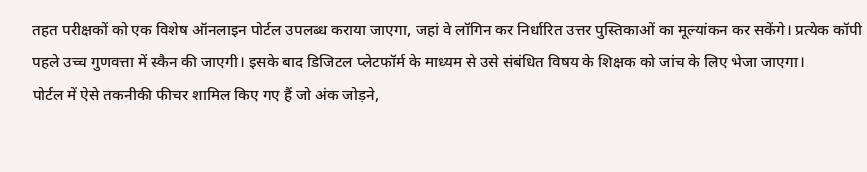तहत परीक्षकों को एक विशेष ऑनलाइन पोर्टल उपलब्ध कराया जाएगा, जहां वे लॉगिन कर निर्धारित उत्तर पुस्तिकाओं का मूल्यांकन कर सकेंगे। प्रत्येक कॉपी पहले उच्च गुणवत्ता में स्कैन की जाएगी। इसके बाद डिजिटल प्लेटफॉर्म के माध्यम से उसे संबंधित विषय के शिक्षक को जांच के लिए भेजा जाएगा।
पोर्टल में ऐसे तकनीकी फीचर शामिल किए गए हैं जो अंक जोड़ने,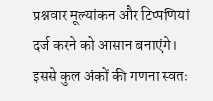प्रश्नवार मूल्यांकन और टिप्पणियां दर्ज करने को आसान बनाएंगे। इससे कुल अंकों की गणना स्वतः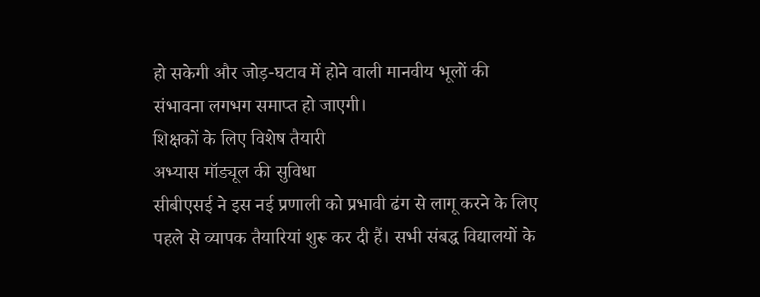हो सकेगी और जोड़-घटाव में होने वाली मानवीय भूलों की संभावना लगभग समाप्त हो जाएगी।
शिक्षकों के लिए विशेष तैयारी
अभ्यास मॉड्यूल की सुविधा
सीबीएसई ने इस नई प्रणाली को प्रभावी ढंग से लागू करने के लिए पहले से व्यापक तैयारियां शुरू कर दी हैं। सभी संबद्ध विद्यालयों के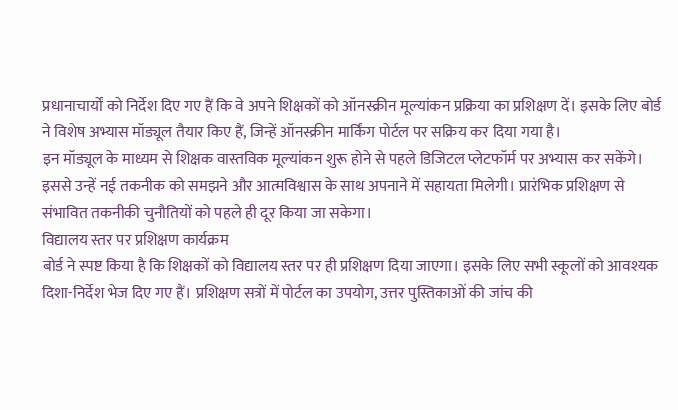प्रधानाचार्यों को निर्देश दिए गए हैं कि वे अपने शिक्षकों को ऑनस्क्रीन मूल्यांकन प्रक्रिया का प्रशिक्षण दें। इसके लिए बोर्ड ने विशेष अभ्यास मॉड्यूल तैयार किए हैं, जिन्हें ऑनस्क्रीन मार्किंग पोर्टल पर सक्रिय कर दिया गया है।
इन मॉड्यूल के माध्यम से शिक्षक वास्तविक मूल्यांकन शुरू होने से पहले डिजिटल प्लेटफॉर्म पर अभ्यास कर सकेंगे। इससे उन्हें नई तकनीक को समझने और आत्मविश्वास के साथ अपनाने में सहायता मिलेगी। प्रारंभिक प्रशिक्षण से संभावित तकनीकी चुनौतियों को पहले ही दूर किया जा सकेगा।
विद्यालय स्तर पर प्रशिक्षण कार्यक्रम
बोर्ड ने स्पष्ट किया है कि शिक्षकों को विद्यालय स्तर पर ही प्रशिक्षण दिया जाएगा। इसके लिए सभी स्कूलों को आवश्यक दिशा-निर्देश भेज दिए गए हैं। प्रशिक्षण सत्रों में पोर्टल का उपयोग, उत्तर पुस्तिकाओं की जांच की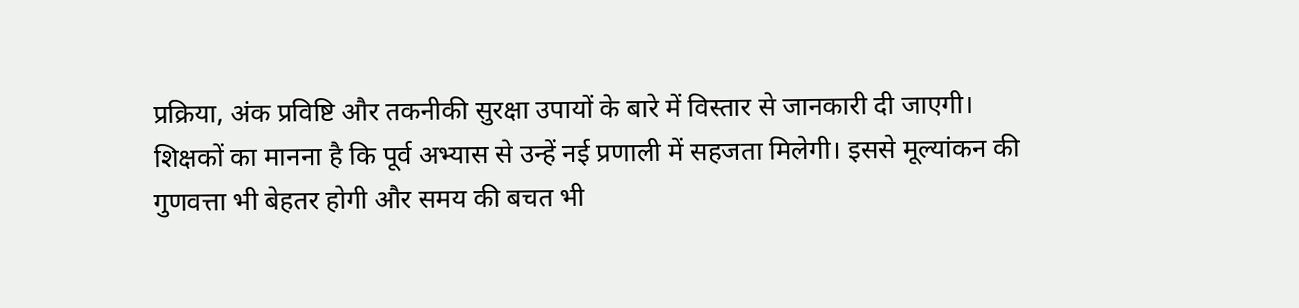प्रक्रिया, अंक प्रविष्टि और तकनीकी सुरक्षा उपायों के बारे में विस्तार से जानकारी दी जाएगी।
शिक्षकों का मानना है कि पूर्व अभ्यास से उन्हें नई प्रणाली में सहजता मिलेगी। इससे मूल्यांकन की गुणवत्ता भी बेहतर होगी और समय की बचत भी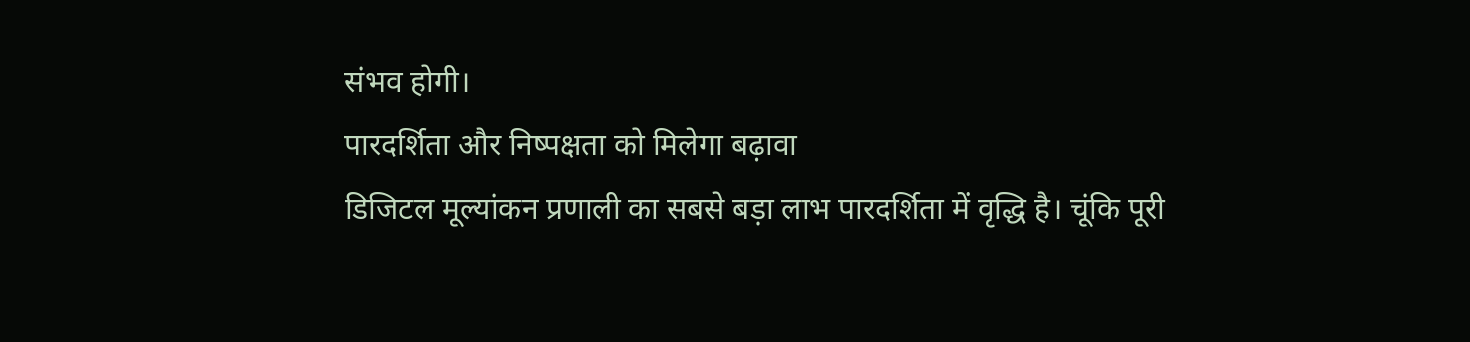संभव होगी।
पारदर्शिता और निष्पक्षता को मिलेगा बढ़ावा
डिजिटल मूल्यांकन प्रणाली का सबसे बड़ा लाभ पारदर्शिता में वृद्धि है। चूंकि पूरी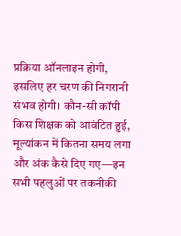प्रक्रिया ऑनलाइन होगी, इसलिए हर चरण की निगरानी संभव होगी। कौन-सी कॉपी किस शिक्षक को आवंटित हुई, मूल्यांकन में कितना समय लगा और अंक कैसे दिए गए—इन सभी पहलुओं पर तकनीकी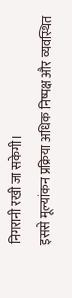निगरानी रखी जा सकेगी।
इससे मूल्यांकन प्रक्रिया अधिक निष्पक्ष और व्यवस्थित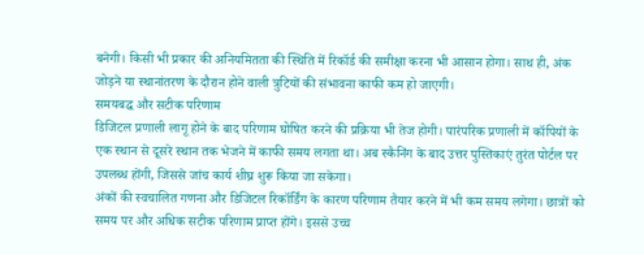बनेगी। किसी भी प्रकार की अनियमितता की स्थिति में रिकॉर्ड की समीक्षा करना भी आसान होगा। साथ ही, अंक जोड़ने या स्थानांतरण के दौरान होने वाली त्रुटियों की संभावना काफी कम हो जाएगी।
समयबद्ध और सटीक परिणाम
डिजिटल प्रणाली लागू होने के बाद परिणाम घोषित करने की प्रक्रिया भी तेज होगी। पारंपरिक प्रणाली में कॉपियों के एक स्थान से दूसरे स्थान तक भेजने में काफी समय लगता था। अब स्कैनिंग के बाद उत्तर पुस्तिकाएं तुरंत पोर्टल पर उपलब्ध होंगी, जिससे जांच कार्य शीघ्र शुरू किया जा सकेगा।
अंकों की स्वचालित गणना और डिजिटल रिकॉर्डिंग के कारण परिणाम तैयार करने में भी कम समय लगेगा। छात्रों को समय पर और अधिक सटीक परिणाम प्राप्त होंगे। इससे उच्च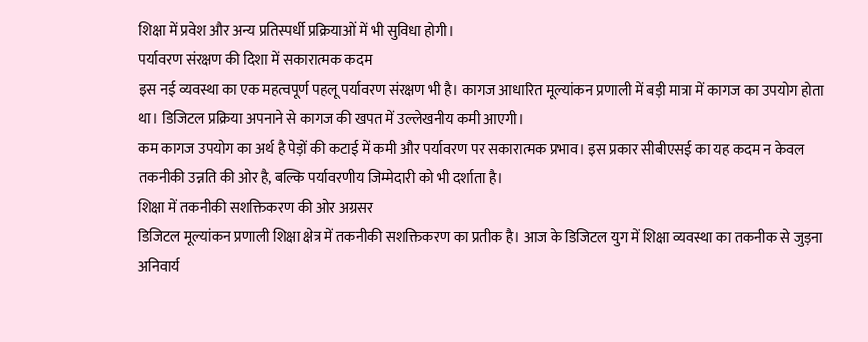शिक्षा में प्रवेश और अन्य प्रतिस्पर्धी प्रक्रियाओं में भी सुविधा होगी।
पर्यावरण संरक्षण की दिशा में सकारात्मक कदम
इस नई व्यवस्था का एक महत्वपूर्ण पहलू पर्यावरण संरक्षण भी है। कागज आधारित मूल्यांकन प्रणाली में बड़ी मात्रा में कागज का उपयोग होता था। डिजिटल प्रक्रिया अपनाने से कागज की खपत में उल्लेखनीय कमी आएगी।
कम कागज उपयोग का अर्थ है पेड़ों की कटाई में कमी और पर्यावरण पर सकारात्मक प्रभाव। इस प्रकार सीबीएसई का यह कदम न केवल तकनीकी उन्नति की ओर है, बल्कि पर्यावरणीय जिम्मेदारी को भी दर्शाता है।
शिक्षा में तकनीकी सशक्तिकरण की ओर अग्रसर
डिजिटल मूल्यांकन प्रणाली शिक्षा क्षेत्र में तकनीकी सशक्तिकरण का प्रतीक है। आज के डिजिटल युग में शिक्षा व्यवस्था का तकनीक से जुड़ना अनिवार्य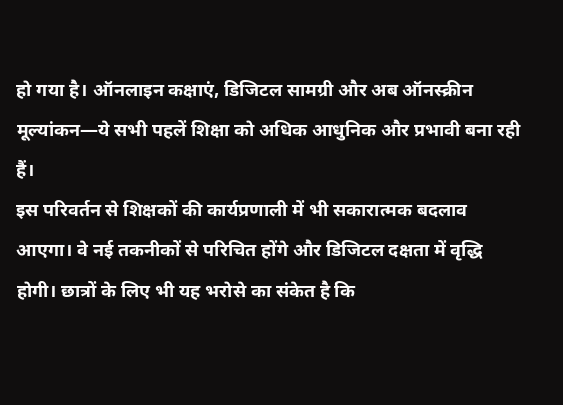हो गया है। ऑनलाइन कक्षाएं, डिजिटल सामग्री और अब ऑनस्क्रीन मूल्यांकन—ये सभी पहलें शिक्षा को अधिक आधुनिक और प्रभावी बना रही हैं।
इस परिवर्तन से शिक्षकों की कार्यप्रणाली में भी सकारात्मक बदलाव आएगा। वे नई तकनीकों से परिचित होंगे और डिजिटल दक्षता में वृद्धि होगी। छात्रों के लिए भी यह भरोसे का संकेत है कि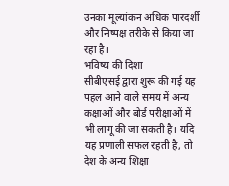उनका मूल्यांकन अधिक पारदर्शी और निष्पक्ष तरीके से किया जा रहा है।
भविष्य की दिशा
सीबीएसई द्वारा शुरू की गई यह पहल आने वाले समय में अन्य कक्षाओं और बोर्ड परीक्षाओं में भी लागू की जा सकती है। यदि यह प्रणाली सफल रहती है, तो देश के अन्य शिक्षा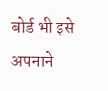बोर्ड भी इसे अपनाने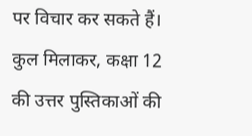पर विचार कर सकते हैं।
कुल मिलाकर, कक्षा 12 की उत्तर पुस्तिकाओं की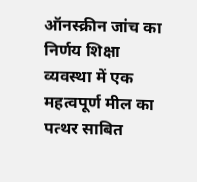ऑनस्क्रीन जांच का निर्णय शिक्षा व्यवस्था में एक महत्वपूर्ण मील का पत्थर साबित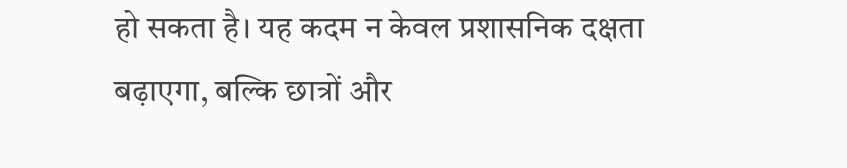हो सकता है। यह कदम न केवल प्रशासनिक दक्षता बढ़ाएगा, बल्कि छात्रों और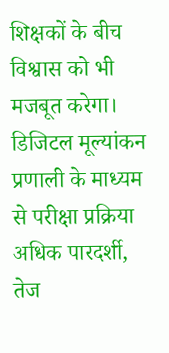शिक्षकों के बीच विश्वास को भी मजबूत करेगा। डिजिटल मूल्यांकन प्रणाली के माध्यम से परीक्षा प्रक्रिया अधिक पारदर्शी, तेज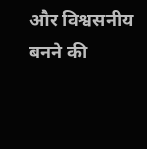और विश्वसनीय बनने की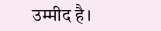उम्मीद है।